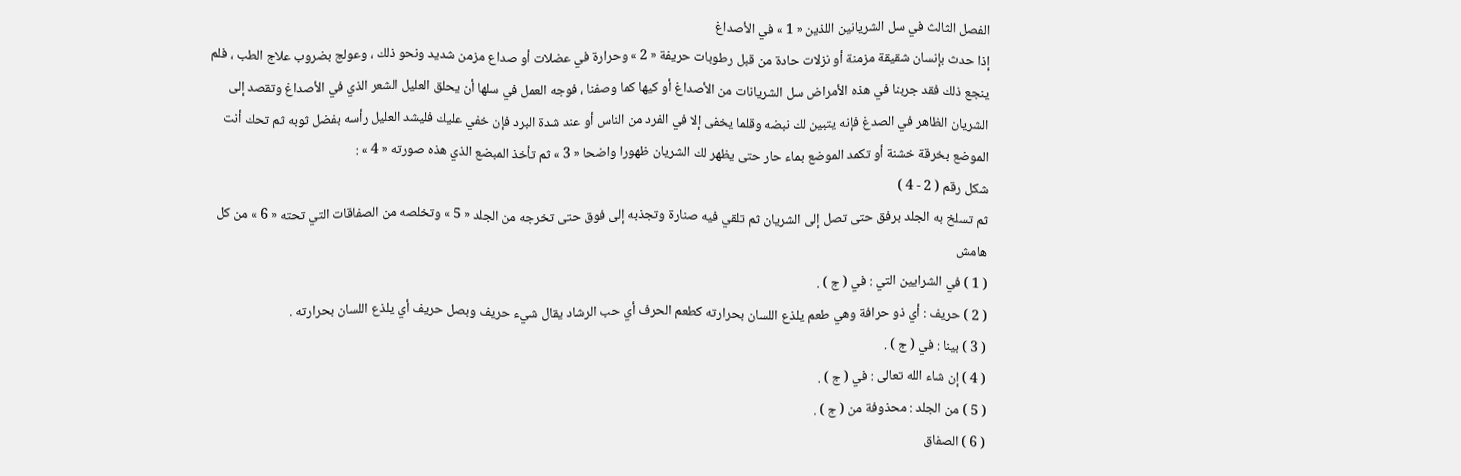الفصل الثالث في سل الشريانين اللذين « 1 » في الأصداغ
إذا حدث بإنسان شقيقة مزمنة أو نزلات حادة من قبل رطوبات حريفة « 2 » وحرارة في عضلات أو صداع مزمن شديد ونحو ذلك ، وعولج بضروب علاج الطب ، فلم ينجع ذلك فقد جربنا في هذه الأمراض سل الشريانات من الأصداغ أو كيها كما وصفنا ، فوجه العمل في سلها أن يحلق العليل الشعر الذي في الأصداغ وتقصد إلى الشريان الظاهر في الصدغ فإنه يتبين لك نبضه وقلما يخفى إلا في الفرد من الناس أو عند شدة البرد فإن خفي عليك فليشد العليل رأسه بفضل ثوبه ثم تحك أنت الموضع بخرقة خشنة أو تكمد الموضع بماء حار حتى يظهر لك الشريان ظهورا واضحا « 3 » ثم تأخذ المبضع الذي هذه صورته « 4 » :
شكل رقم ( 2 - 4 )
ثم تسلخ به الجلد برفق حتى تصل إلى الشريان ثم تلقي فيه صنارة وتجذبه إلى فوق حتى تخرجه من الجلد « 5 » وتخلصه من الصفاقات التي تحته « 6 » من كل
هامش
( 1 ) في الشرايين التي : في ( ج ) .
( 2 ) حريف : أي ذو حرافة وهي طعم يلذع اللسان بحرارته كطعم الحرف أي حب الرشاد يقال شيء حريف وبصل حريف أي يلذع اللسان بحرارته .
( 3 ) بينا : في ( ج ) .
( 4 ) إن شاء الله تعالى : في ( ج ) .
( 5 ) من الجلد : محذوفة من ( ج ) .
( 6 ) الصفاق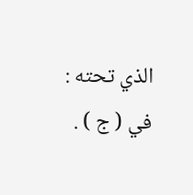الذي تحته : في ( ج ) .